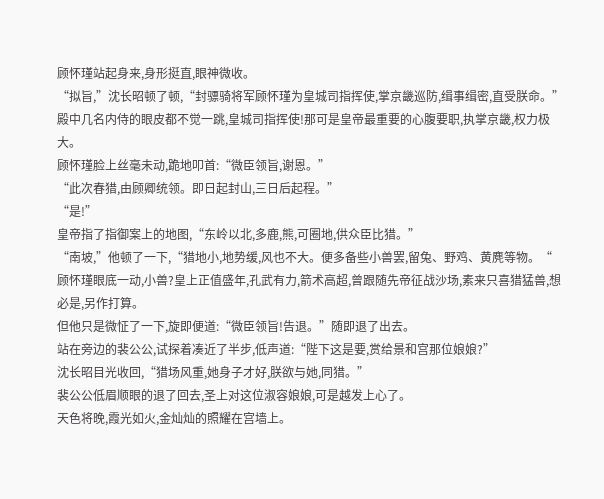顾怀瑾站起身来,身形挺直,眼神微收。
“拟旨,”沈长昭顿了顿,“封骠骑将军顾怀瑾为皇城司指挥使,掌京畿巡防,缉事缉密,直受朕命。”
殿中几名内侍的眼皮都不觉一跳,皇城司指挥使!那可是皇帝最重要的心腹要职,执掌京畿,权力极大。
顾怀瑾脸上丝毫未动,跪地叩首:“微臣领旨,谢恩。”
“此次春猎,由顾卿统领。即日起封山,三日后起程。”
“是!”
皇帝指了指御案上的地图,“东岭以北,多鹿,熊,可圈地,供众臣比猎。”
“南坡,”他顿了一下,“猎地小,地势缓,风也不大。便多备些小兽罢,留兔、野鸡、黄麂等物。“
顾怀瑾眼底一动,小兽?皇上正值盛年,孔武有力,箭术高超,曾跟随先帝征战沙场,素来只喜猎猛兽,想必是,另作打算。
但他只是微怔了一下,旋即便道:“微臣领旨!告退。”随即退了出去。
站在旁边的裴公公,试探着凑近了半步,低声道:“陛下这是要,赏给景和宫那位娘娘?”
沈长昭目光收回,“猎场风重,她身子才好,朕欲与她,同猎。”
裴公公低眉顺眼的退了回去,圣上对这位淑容娘娘,可是越发上心了。
天色将晚,霞光如火,金灿灿的照耀在宫墙上。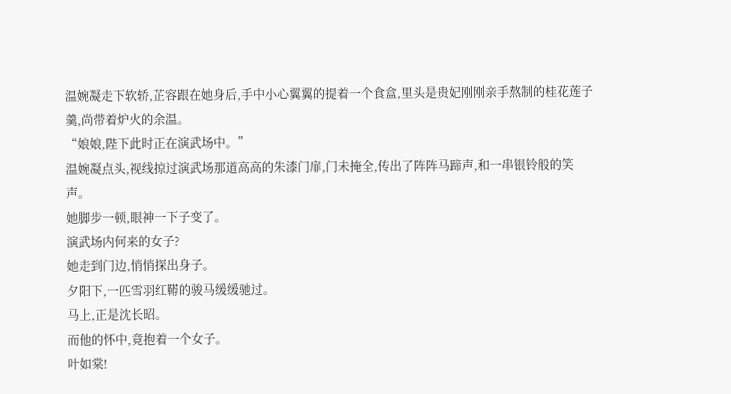温婉凝走下软轿,芷容跟在她身后,手中小心翼翼的提着一个食盒,里头是贵妃刚刚亲手熬制的桂花莲子羹,尚带着炉火的余温。
“娘娘,陛下此时正在演武场中。”
温婉凝点头,视线掠过演武场那道高高的朱漆门扉,门未掩全,传出了阵阵马蹄声,和一串银铃般的笑声。
她脚步一顿,眼神一下子变了。
演武场内何来的女子?
她走到门边,悄悄探出身子。
夕阳下,一匹雪羽红鞯的骏马缓缓驰过。
马上,正是沈长昭。
而他的怀中,竟抱着一个女子。
叶如棠!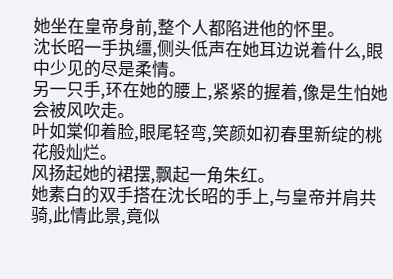她坐在皇帝身前,整个人都陷进他的怀里。
沈长昭一手执缰,侧头低声在她耳边说着什么,眼中少见的尽是柔情。
另一只手,环在她的腰上,紧紧的握着,像是生怕她会被风吹走。
叶如棠仰着脸,眼尾轻弯,笑颜如初春里新绽的桃花般灿烂。
风扬起她的裙摆,飘起一角朱红。
她素白的双手搭在沈长昭的手上,与皇帝并肩共骑,此情此景,竟似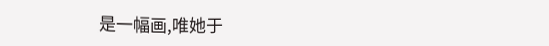是一幅画,唯她于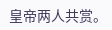皇帝两人共赏。